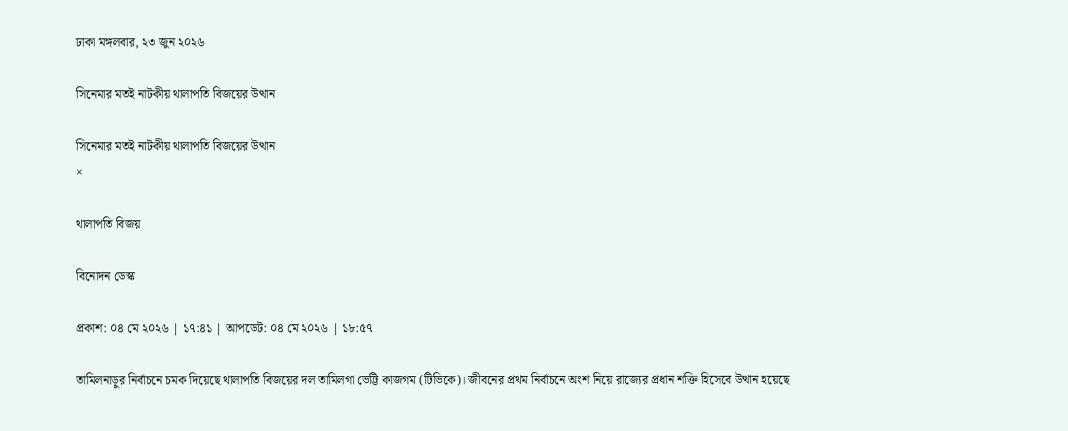ঢাকা মঙ্গলবার, ২৩ জুন ২০২৬

সিনেমার মতই নাটকীয় থালাপতি বিজয়ের উত্থান

সিনেমার মতই নাটকীয় থালাপতি বিজয়ের উত্থান
×

থালাপতি বিজয়

বিনোদন ডেস্ক

প্রকাশ: ০৪ মে ২০২৬ | ১৭:৪১ | আপডেট: ০৪ মে ২০২৬ | ১৮:৫৭

তামিলনাড়ুর নির্বাচনে চমক দিয়েছে থালাপতি বিজয়ের দল তামিলগা ভেট্টি কাজগম (টিভিকে)। জীবনের প্রথম নির্বাচনে অংশ নিয়ে রাজ্যের প্রধান শক্তি হিসেবে উত্থান হয়েছে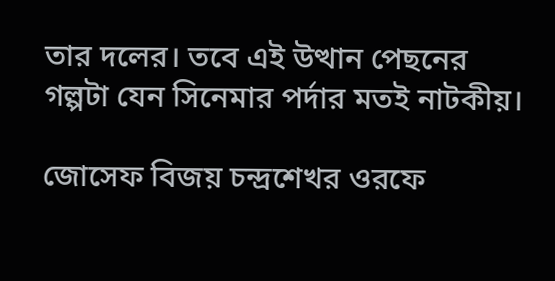তার দলের। তবে এই উত্থান পেছনের গল্পটা যেন সিনেমার পর্দার মতই নাটকীয়।

জোসেফ বিজয় চন্দ্রশেখর ওরফে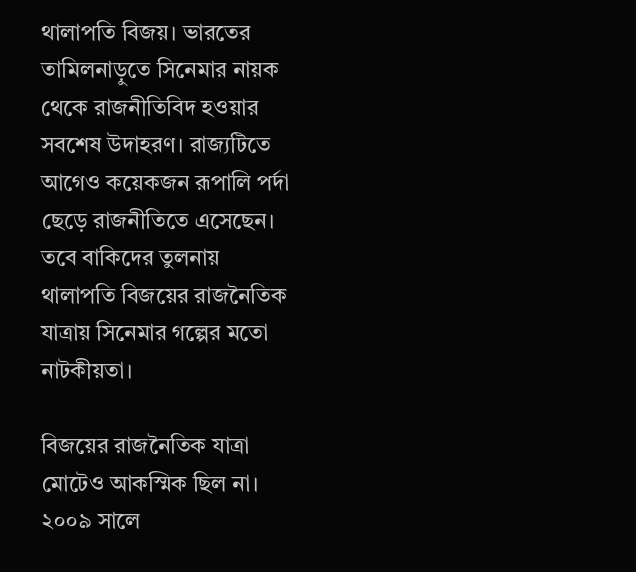থালাপতি বিজয়। ভারতের তামিলনাড়ুতে সিনেমার নায়ক থেকে রাজনীতিবিদ হওয়ার সবশেষ উদাহরণ। রাজ্যটিতে আগেও কয়েকজন রূপালি পর্দা ছেড়ে রাজনীতিতে এসেছেন। তবে বাকিদের তুলনায় থালাপতি বিজয়ের রাজনৈতিক যাত্রায় সিনেমার গল্পের মতো নাটকীয়তা।

বিজয়ের রাজনৈতিক যাত্রা মোটেও আকস্মিক ছিল না। ২০০৯ সালে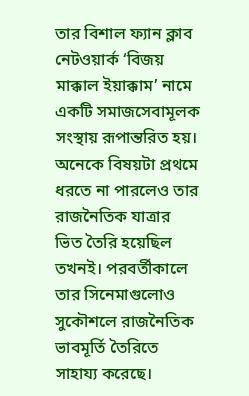তার বিশাল ফ্যান ক্লাব নেটওয়ার্ক ‘বিজয় মাক্কাল ইয়াক্কাম’ নামে একটি সমাজসেবামূলক সংস্থায় রূপান্তরিত হয়। অনেকে বিষয়টা প্রথমে ধরতে না পারলেও তার রাজনৈতিক যাত্রার ভিত তৈরি হয়েছিল তখনই। পরবর্তীকালে তার সিনেমাগুলোও সুকৌশলে রাজনৈতিক ভাবমূর্তি তৈরিতে সাহায্য করেছে।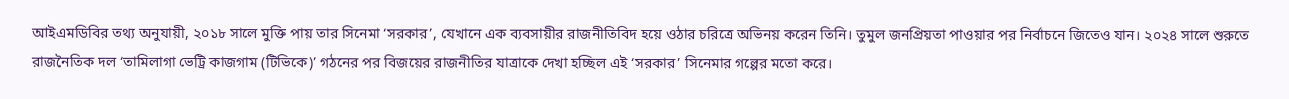আইএমডিবির তথ্য অনুযায়ী, ২০১৮ সালে মুক্তি পায় তার সিনেমা ‘সরকার’, যেখানে এক ব্যবসায়ীর রাজনীতিবিদ হয়ে ওঠার চরিত্রে অভিনয় করেন তিনি। তুমুল জনপ্রিয়তা পাওয়ার পর নির্বাচনে জিতেও যান। ২০২৪ সালে শুরুতে রাজনৈতিক দল ‘তামিলাগা ভেট্রি কাজগাম (টিভিকে)’ গঠনের পর বিজয়ের রাজনীতির যাত্রাকে দেখা হচ্ছিল এই ‘সরকার’ সিনেমার গল্পের মতো করে।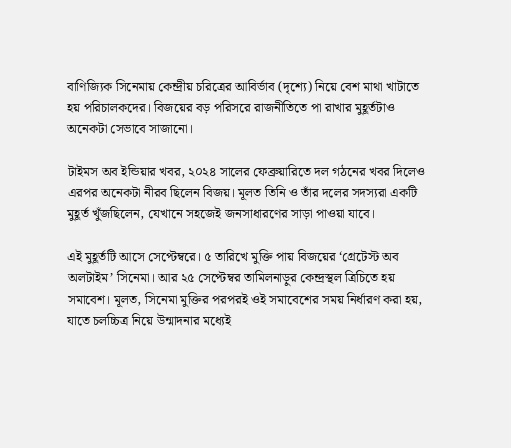বাণিজ্যিক সিনেমায় কেন্দ্রীয় চরিত্রের আবির্ভাব (দৃশ্যে) নিয়ে বেশ মাথা খাটাতে হয় পরিচালকদের। বিজয়ের বড় পরিসরে রাজনীতিতে পা রাখার মুহূর্তটাও অনেকটা সেভাবে সাজানো।

টাইমস অব ইন্ডিয়ার খবর, ২০২৪ সালের ফেব্রুয়ারিতে দল গঠনের খবর দিলেও এরপর অনেকটা নীরব ছিলেন বিজয়। মূলত তিনি ও তাঁর দলের সদস্যরা একটি মুহূর্ত খুঁজছিলেন, যেখানে সহজেই জনসাধারণের সাড়া পাওয়া যাবে।

এই মুহূর্তটি আসে সেপ্টেম্বরে। ৫ তারিখে মুক্তি পায় বিজয়ের ‘গ্রেটেস্ট অব অলটাইম’ সিনেমা। আর ২৫ সেপ্টেম্বর তামিলনাড়ুর কেন্দ্রস্থল ত্রিচিতে হয় সমাবেশ। মূলত, সিনেমা মুক্তির পরপরই ওই সমাবেশের সময় নির্ধারণ করা হয়, যাতে চলচ্চিত্র নিয়ে উন্মাদনার মধ্যেই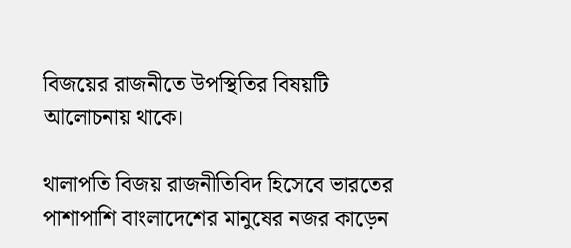বিজয়ের রাজনীতে উপস্থিতির বিষয়টি আলোচনায় থাকে।

থালাপতি বিজয় রাজনীতিবিদ হিসেবে ভারতের পাশাপাশি বাংলাদেশের মানুষের নজর কাড়েন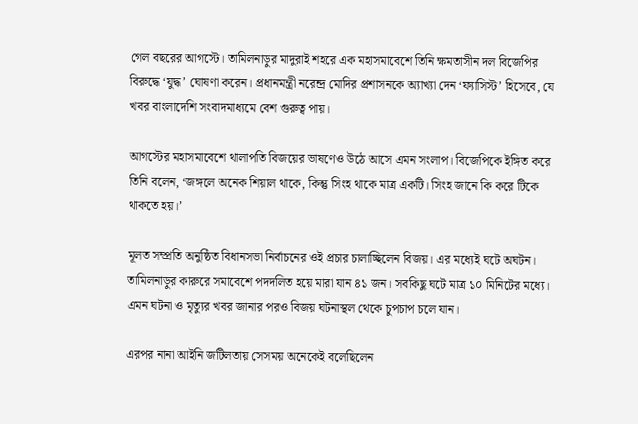গেল বছরের আগস্টে। তামিলনাড়ুর মাদুরাই শহরে এক মহাসমাবেশে তিনি ক্ষমতাসীন দল বিজেপির বিরুদ্ধে ‘যুদ্ধ’ ঘোষণা করেন। প্রধানমন্ত্রী নরেন্দ্র মোদির প্রশাসনকে অ্যাখ্যা দেন ‘ফ্যাসিস্ট’ হিসেবে, যে খবর বাংলাদেশি সংবাদমাধ্যমে বেশ গুরুত্ব পায়।

আগস্টের মহাসমাবেশে থালাপতি বিজয়ের ভাষণেও উঠে আসে এমন সংলাপ। বিজেপিকে ইঙ্গিত করে তিনি বলেন, ‘জঙ্গলে অনেক শিয়াল থাকে, কিন্তু সিংহ থাকে মাত্র একটি। সিংহ জানে কি করে টিকে থাকতে হয়।’

মূলত সম্প্রতি অনুষ্ঠিত বিধানসভা নির্বাচনের ওই প্রচার চালাচ্ছিলেন বিজয়। এর মধ্যেই ঘটে অঘটন। তামিলনাড়ুর কারুরে সমাবেশে পদদলিত হয়ে মারা যান ৪১ জন। সবকিছু ঘটে মাত্র ১০ মিনিটের মধ্যে। এমন ঘটনা ও মৃত্যুর খবর জানার পরও বিজয় ঘটনাস্থল থেকে চুপচাপ চলে যান।

এরপর নানা আইনি জটিলতায় সেসময় অনেকেই বলেছিলেন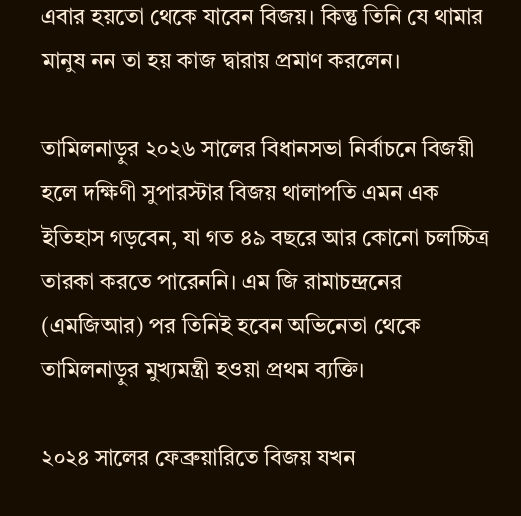এবার হয়তো থেকে যাবেন বিজয়। কিন্তু তিনি যে থামার মানুষ নন তা হয় কাজ দ্বারায় প্রমাণ করলেন।

তামিলনাড়ুর ২০২৬ সালের বিধানসভা নির্বাচনে বিজয়ী হলে দক্ষিণী সুপারস্টার বিজয় থালাপতি এমন এক ইতিহাস গড়বেন, যা গত ৪৯ বছরে আর কোনো চলচ্চিত্র তারকা করতে পারেননি। এম জি রামাচন্দ্রনের (এমজিআর) পর তিনিই হবেন অভিনেতা থেকে তামিলনাড়ুর মুখ্যমন্ত্রী হওয়া প্রথম ব্যক্তি।

২০২৪ সালের ফেব্রুয়ারিতে বিজয় যখন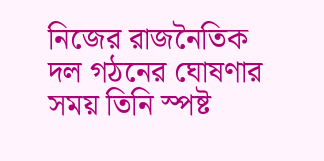নিজের রাজনৈতিক দল গঠনের ঘোষণার সময় তিনি স্পষ্ট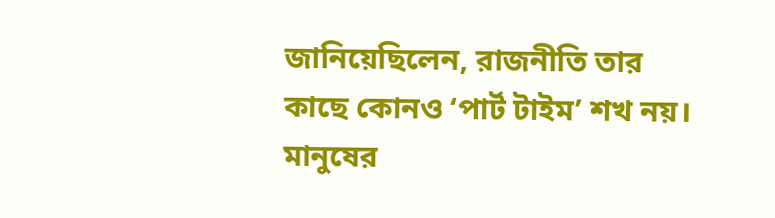জানিয়েছিলেন, রাজনীতি তার কাছে কোনও ‘পার্ট টাইম’ শখ নয়। মানুষের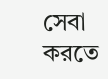সেবা করতে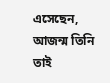এসেছেন, আজন্ম তিনি তাই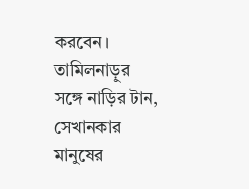করবেন। তামিলনাড়ুর সঙ্গে নাড়ির টান, সেখানকার মানুষের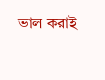ভাল করাই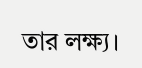তার লক্ষ্য।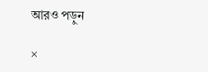আরও পড়ুন

×